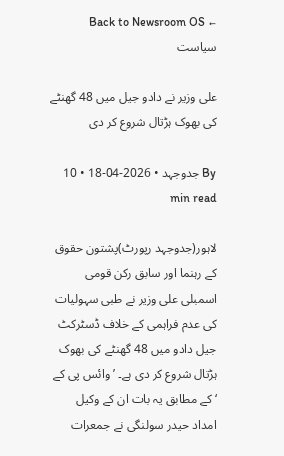← Back to Newsroom OS سیاست

علی وزیر نے دادو جیل میں 48 گھنٹے کی بھوک ہڑتال شروع کر دی

By جدوجہد • 2026-04-18 • 10 min read

لاہور(جدوجہد رپورٹ)پشتون حقوق کے رہنما اور سابق رکن قومی اسمبلی علی وزیر نے طبی سہولیات کی عدم فراہمی کے خلاف ڈسٹرکٹ جیل دادو میں 48 گھنٹے کی بھوک ہڑتال شروع کر دی ہے۔ ’وائس پی کے ‘ کے مطابق یہ بات ان کے وکیل امداد حیدر سولنگی نے جمعرات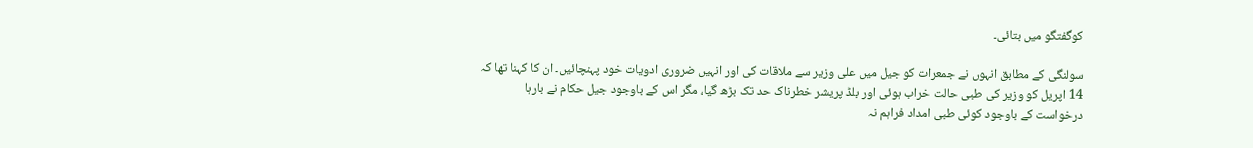کوگفتگو میں بتائی۔

سولنگی کے مطابق انہوں نے جمعرات کو جیل میں علی وزیر سے ملاقات کی اور انہیں ضروری ادویات خود پہنچائیں۔ ان کا کہنا تھا کہ 14 اپریل کو وزیر کی طبی حالت خراب ہوئی اور بلڈ پریشر خطرناک حد تک بڑھ گیا، مگر اس کے باوجود جیل حکام نے بارہا درخواست کے باوجود کوئی طبی امداد فراہم نہ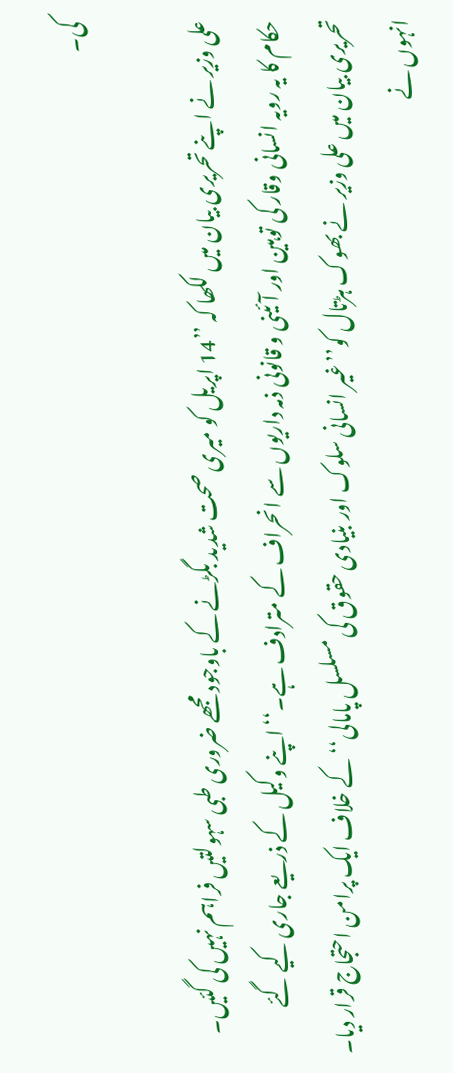کی۔

علی وزیر نے اپنے تحریری بیان میں لکھا کہ ’’14 اپریل کو میری صحت شدید بگڑنے کے باوجود مجھے ضروری طبی سہولتیں فراہم نہیں کی گئیں۔ حکام کا یہ رویہ انسانی وقار کی توہین اور آئینی و قانونی ذمہ داریوں سے انحراف کے مترادف ہے۔‘‘ اپنے وکیل کے ذریعے جاری کیے گئے تحریری بیان میں علی وزیر نے بھوک ہڑتال کو’’غیر انسانی سلوک اور بنیادی حقوق کی مسلسل پامالی‘‘کے خلاف ایک پرامن احتجاج قرار دیا۔ انہوں نے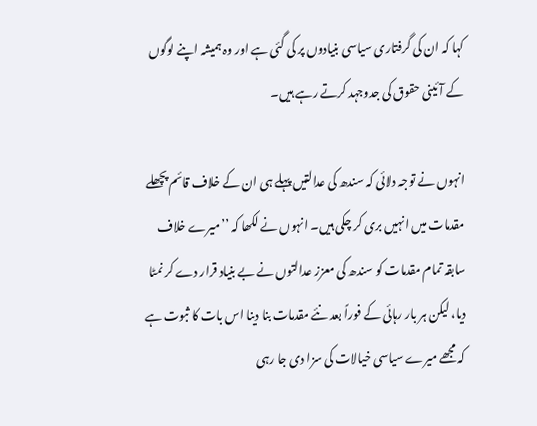کہا کہ ان کی گرفتاری سیاسی بنیادوں پر کی گئی ہے اور وہ ہمیشہ اپنے لوگوں کے آئینی حقوق کی جدوجہد کرتے رہے ہیں۔

انہوں نے توجہ دلائی کہ سندھ کی عدالتیں پہلے ہی ان کے خلاف قائم پچھلے مقدمات میں انہیں بری کر چکی ہیں۔ انہوں نے لکھا کہ ’’میرے خلاف سابقہ تمام مقدمات کو سندھ کی معزز عدالتوں نے بے بنیاد قرار دے کر نمٹا دیا، لیکن ہر بار رہائی کے فوراً بعد نئے مقدمات بنا دینا اس بات کا ثبوت ہے کہ مجھے میرے سیاسی خیالات کی سزا دی جا رہی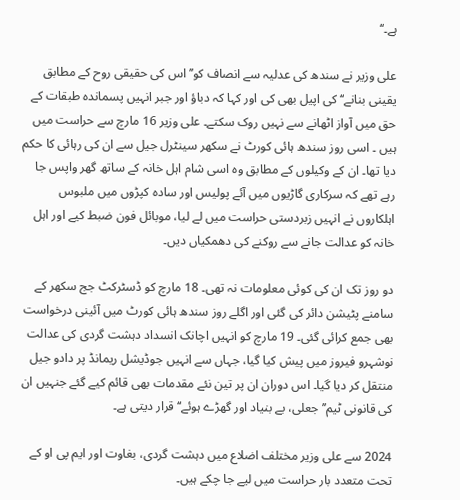ہے۔‘‘

علی وزیر نے سندھ کی عدلیہ سے انصاف کو’’اس کی حقیقی روح کے مطابق یقینی بنانے‘‘کی اپیل بھی کی اور کہا کہ دباؤ اور جبر انہیں پسماندہ طبقات کے حق میں آواز اٹھانے سے نہیں روک سکتے۔ علی وزیر 16 مارچ سے حراست میں ہیں ۔ اسی روز سندھ ہائی کورٹ نے سکھر سینٹرل جیل سے ان کی رہائی کا حکم دیا تھا۔ ان کے وکیلوں کے مطابق وہ اسی شام اہل خانہ کے ساتھ گھر واپس جا رہے تھے کہ سرکاری گاڑیوں میں آئے پولیس اور سادہ کپڑوں میں ملبوس اہلکاروں نے انہیں زبردستی حراست میں لے لیا، موبائل فون ضبط کیے اور اہل خانہ کو عدالت جانے سے روکنے کی دھمکیاں دیں۔

دو روز تک ان کی کوئی معلومات نہ تھی۔ 18 مارچ کو ڈسٹرکٹ جج سکھر کے سامنے پٹیشن دائر کی گئی اور اگلے روز سندھ ہائی کورٹ میں آئینی درخواست بھی جمع کرائی گئی۔ 19 مارچ کو انہیں اچانک انسداد دہشت گردی کی عدالت نوشہرو فیروز میں پیش کیا گیا، جہاں سے انہیں جوڈیشل ریمانڈ پر دادو جیل منتقل کر دیا گیا۔ اس دوران ان پر تین نئے مقدمات بھی قائم کیے گئے جنہیں ان کی قانونی ٹیم’’جعلی، بے بنیاد اور گھڑے ہوئے‘‘قرار دیتی ہے۔

2024 سے علی وزیر مختلف اضلاع میں دہشت گردی، بغاوت اور ایم پی او کے تحت متعدد بار حراست میں لیے جا چکے ہیں۔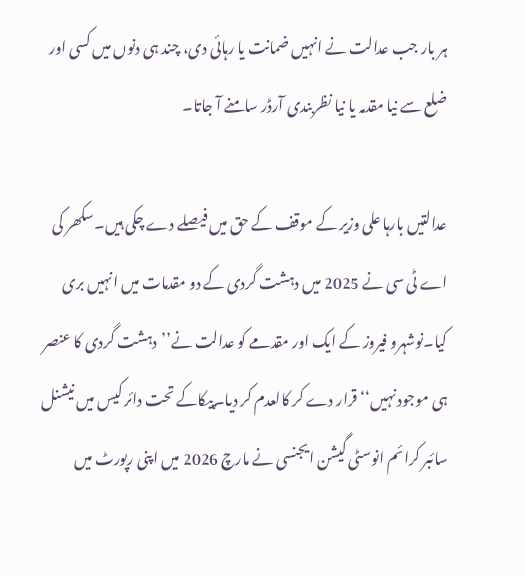ہر بار جب عدالت نے انہیں ضمانت یا رہائی دی، چند ہی دنوں میں کسی اور ضلع سے نیا مقدمہ یا نیا نظربندی آرڈر سامنے آ جاتا۔

عدالتیں بارہا علی وزیر کے موقف کے حق میں فیصلے دے چکی ہیں۔سکھر کی اے ٹی سی نے 2025 میں دہشت گردی کے دو مقدمات میں انہیں بری کیا۔نوشہرو فیروز کے ایک اور مقدمے کو عدالت نے’’دہشت گردی کا عنصر ہی موجود نہیں‘‘قرار دے کر کالعدم کر دیا۔پیکاکے تحت دائر کیس میں نیشنل سائبر کرائم انوسٹی گیشن ایجنسی نے مارچ 2026 میں اپنی رپورٹ میں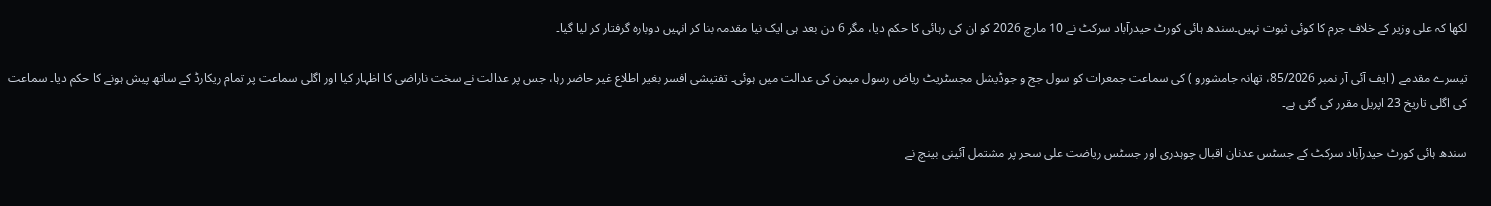لکھا کہ علی وزیر کے خلاف جرم کا کوئی ثبوت نہیں۔سندھ ہائی کورٹ حیدرآباد سرکٹ نے 10 مارچ 2026 کو ان کی رہائی کا حکم دیا، مگر 6 دن بعد ہی ایک نیا مقدمہ بنا کر انہیں دوبارہ گرفتار کر لیا گیا۔

تیسرے مقدمے ( ایف آئی آر نمبر 85/2026، تھانہ جامشورو ) کی سماعت جمعرات کو سول جج و جوڈیشل مجسٹریٹ ریاض رسول میمن کی عدالت میں ہوئی۔ تفتیشی افسر بغیر اطلاع غیر حاضر رہا، جس پر عدالت نے سخت ناراضی کا اظہار کیا اور اگلی سماعت پر تمام ریکارڈ کے ساتھ پیش ہونے کا حکم دیا۔ سماعت کی اگلی تاریخ 23 اپریل مقرر کی گئی ہے۔

سندھ ہائی کورٹ حیدرآباد سرکٹ کے جسٹس عدنان اقبال چوہدری اور جسٹس ریاضت علی سحر پر مشتمل آئینی بینچ نے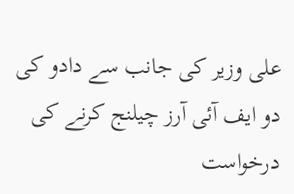علی وزیر کی جانب سے دادو کی دو ایف آئی آرز چیلنج کرنے کی درخواست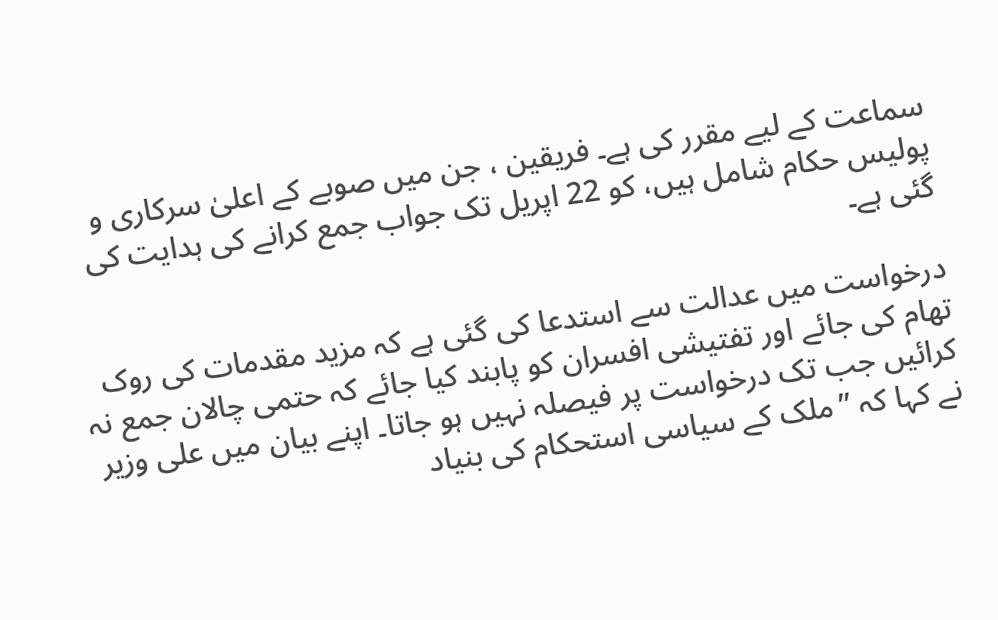سماعت کے لیے مقرر کی ہے۔ فریقین ، جن میں صوبے کے اعلیٰ سرکاری و پولیس حکام شامل ہیں، کو 22 اپریل تک جواب جمع کرانے کی ہدایت کی گئی ہے۔

درخواست میں عدالت سے استدعا کی گئی ہے کہ مزید مقدمات کی روک تھام کی جائے اور تفتیشی افسران کو پابند کیا جائے کہ حتمی چالان جمع نہ کرائیں جب تک درخواست پر فیصلہ نہیں ہو جاتا۔ اپنے بیان میں علی وزیر نے کہا کہ ’’ملک کے سیاسی استحکام کی بنیاد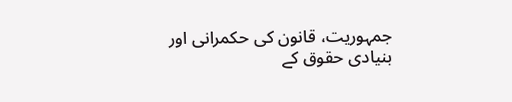جمہوریت، قانون کی حکمرانی اور بنیادی حقوق کے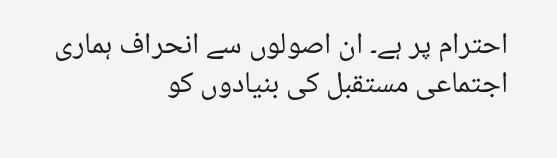احترام پر ہے۔ ان اصولوں سے انحراف ہماری اجتماعی مستقبل کی بنیادوں کو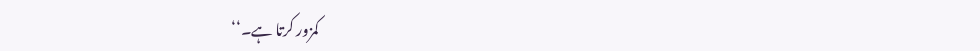کمزور کرتا ہے۔‘‘